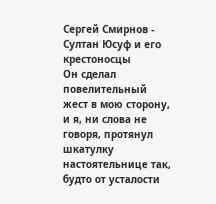Сергей Смирнов - Султан Юсуф и его крестоносцы
Он сделал повелительный жест в мою сторону, и я, ни слова не говоря, протянул шкатулку настоятельнице так, будто от усталости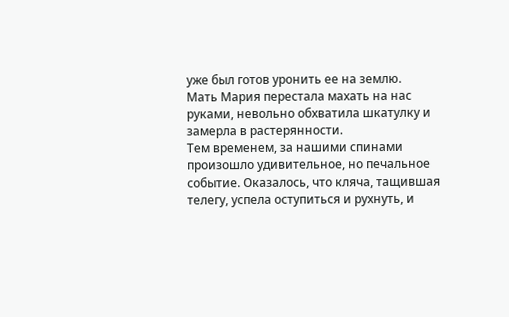уже был готов уронить ее на землю.
Мать Мария перестала махать на нас руками, невольно обхватила шкатулку и замерла в растерянности.
Тем временем, за нашими спинами произошло удивительное, но печальное событие. Оказалось, что кляча, тащившая телегу, успела оступиться и рухнуть, и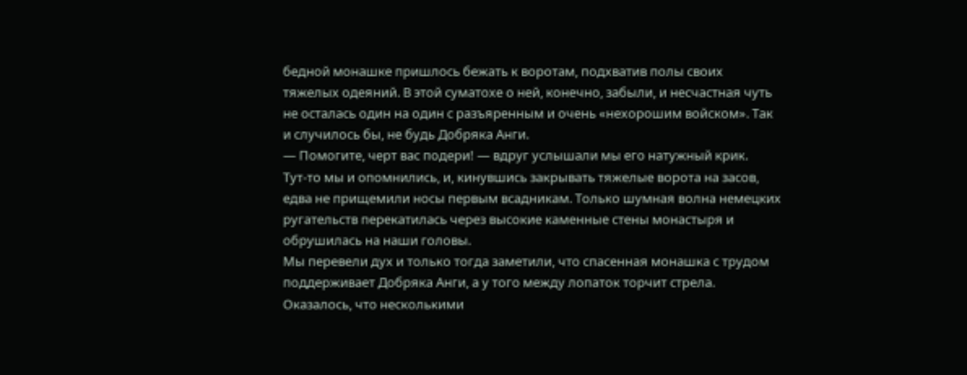бедной монашке пришлось бежать к воротам, подхватив полы своих тяжелых одеяний. В этой суматохе о ней, конечно, забыли, и несчастная чуть не осталась один на один с разъяренным и очень «нехорошим войском». Так и случилось бы, не будь Добряка Анги.
— Помогите, черт вас подери! — вдруг услышали мы его натужный крик.
Тут-то мы и опомнились, и, кинувшись закрывать тяжелые ворота на засов, едва не прищемили носы первым всадникам. Только шумная волна немецких ругательств перекатилась через высокие каменные стены монастыря и обрушилась на наши головы.
Мы перевели дух и только тогда заметили, что спасенная монашка с трудом поддерживает Добряка Анги, а у того между лопаток торчит стрела.
Оказалось, что несколькими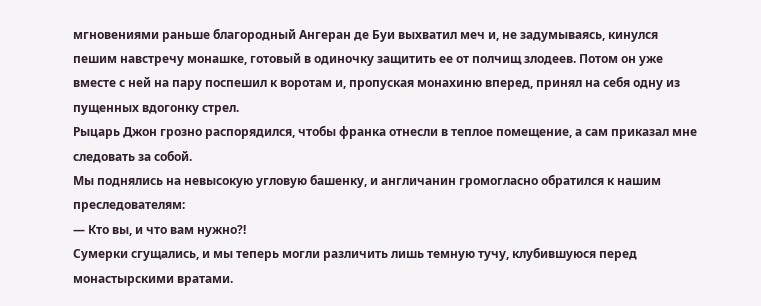мгновениями раньше благородный Ангеран де Буи выхватил меч и, не задумываясь, кинулся пешим навстречу монашке, готовый в одиночку защитить ее от полчищ злодеев. Потом он уже вместе с ней на пару поспешил к воротам и, пропуская монахиню вперед, принял на себя одну из пущенных вдогонку стрел.
Рыцарь Джон грозно распорядился, чтобы франка отнесли в теплое помещение, а сам приказал мне следовать за собой.
Мы поднялись на невысокую угловую башенку, и англичанин громогласно обратился к нашим преследователям:
— Кто вы, и что вам нужно?!
Сумерки сгущались, и мы теперь могли различить лишь темную тучу, клубившуюся перед монастырскими вратами.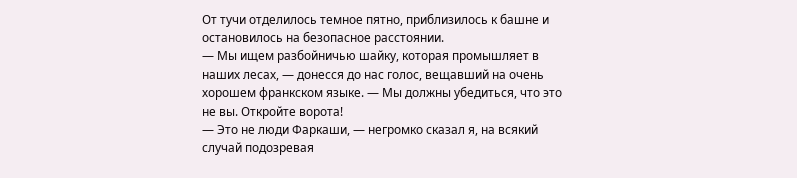От тучи отделилось темное пятно, приблизилось к башне и остановилось на безопасное расстоянии.
— Мы ищем разбойничью шайку, которая промышляет в наших лесах, — донесся до нас голос, вещавший на очень хорошем франкском языке. — Мы должны убедиться, что это не вы. Откройте ворота!
— Это не люди Фаркаши, — негромко сказал я, на всякий случай подозревая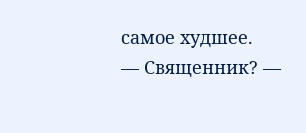самое худшее.
— Священник? —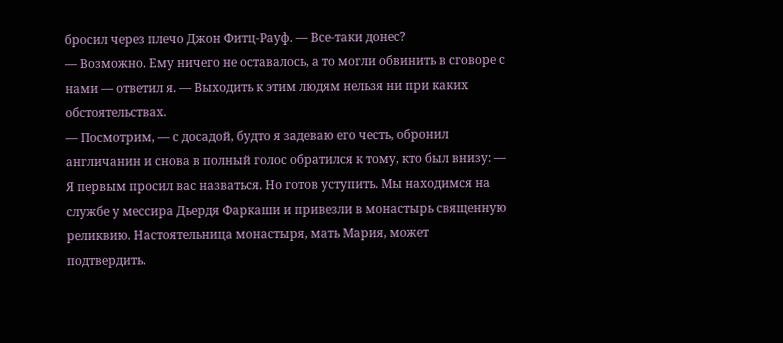бросил через плечо Джон Фитц-Рауф. — Все-таки донес?
— Возможно. Ему ничего не оставалось, а то могли обвинить в сговоре с нами — ответил я. — Выходить к этим людям нельзя ни при каких обстоятельствах.
— Посмотрим, — с досадой, будто я задеваю его честь, обронил англичанин и снова в полный голос обратился к тому, кто был внизу: — Я первым просил вас назваться. Но готов уступить. Мы находимся на службе у мессира Дьердя Фаркаши и привезли в монастырь священную реликвию. Настоятельница монастыря, мать Мария, может подтвердить.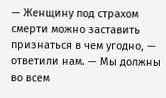— Женщину под страхом смерти можно заставить признаться в чем угодно, — ответили нам. — Мы должны во всем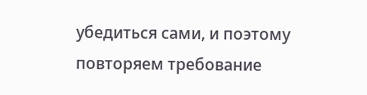убедиться сами, и поэтому повторяем требование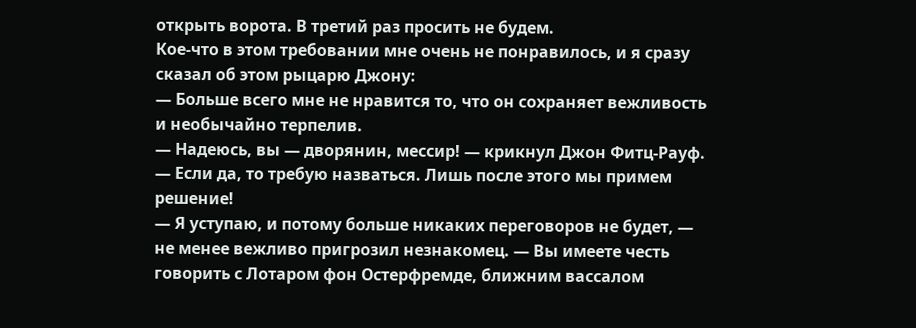открыть ворота. В третий раз просить не будем.
Кое-что в этом требовании мне очень не понравилось, и я сразу сказал об этом рыцарю Джону:
— Больше всего мне не нравится то, что он сохраняет вежливость и необычайно терпелив.
— Надеюсь, вы — дворянин, мессир! — крикнул Джон Фитц-Рауф. — Если да, то требую назваться. Лишь после этого мы примем решение!
— Я уступаю, и потому больше никаких переговоров не будет, — не менее вежливо пригрозил незнакомец. — Вы имеете честь говорить с Лотаром фон Остерфремде, ближним вассалом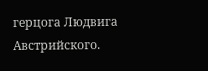герцога Людвига Австрийского.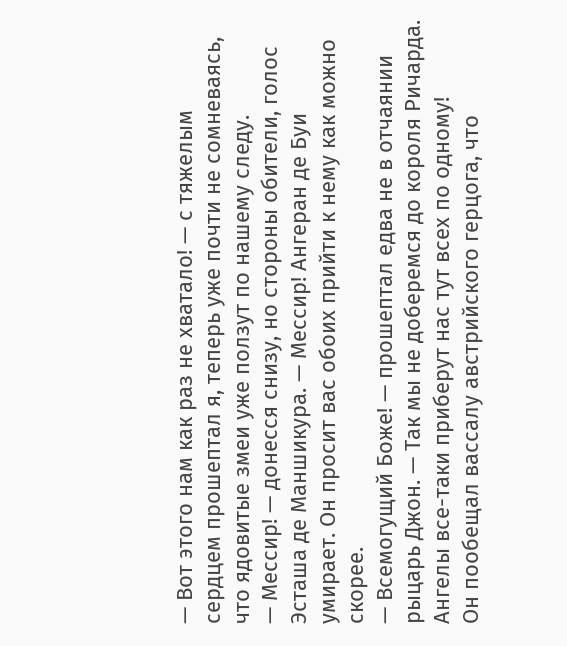— Вот этого нам как раз не хватало! — с тяжелым сердцем прошептал я, теперь уже почти не сомневаясь, что ядовитые змеи уже ползут по нашему следу.
— Мессир! — донесся снизу, но стороны обители, голос Эсташа де Маншикура. — Мессир! Ангеран де Буи умирает. Он просит вас обоих прийти к нему как можно скорее.
— Всемогущий Боже! — прошептал едва не в отчаянии рыцарь Джон. — Так мы не доберемся до короля Ричарда. Ангелы все-таки приберут нас тут всех по одному!
Он пообещал вассалу австрийского герцога, что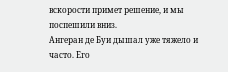вскорости примет решение, и мы поспешили вниз.
Ангеран де Буи дышал уже тяжело и часто. Его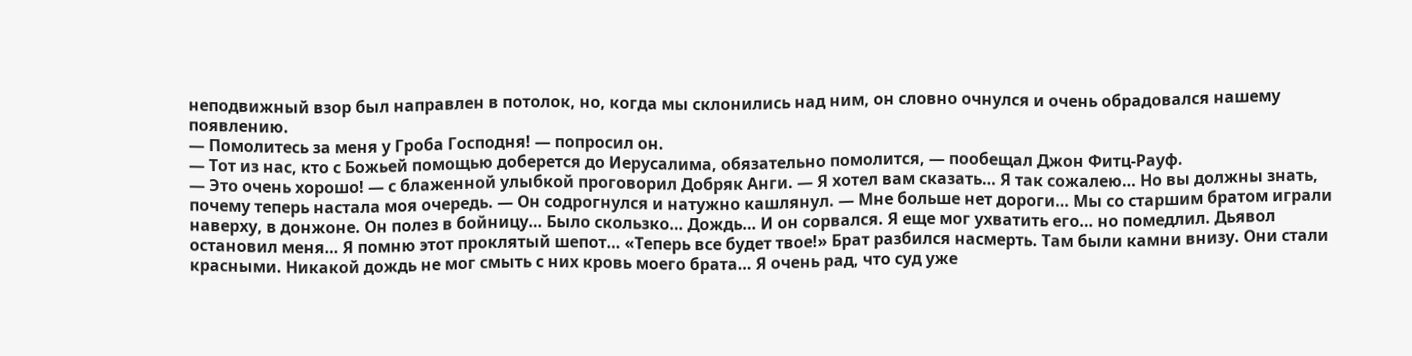неподвижный взор был направлен в потолок, но, когда мы склонились над ним, он словно очнулся и очень обрадовался нашему появлению.
— Помолитесь за меня у Гроба Господня! — попросил он.
— Тот из нас, кто с Божьей помощью доберется до Иерусалима, обязательно помолится, — пообещал Джон Фитц-Рауф.
— Это очень хорошо! — с блаженной улыбкой проговорил Добряк Анги. — Я хотел вам сказать… Я так сожалею… Но вы должны знать, почему теперь настала моя очередь. — Он содрогнулся и натужно кашлянул. — Мне больше нет дороги… Мы со старшим братом играли наверху, в донжоне. Он полез в бойницу… Было скользко… Дождь… И он сорвался. Я еще мог ухватить его… но помедлил. Дьявол остановил меня… Я помню этот проклятый шепот… «Теперь все будет твое!» Брат разбился насмерть. Там были камни внизу. Они стали красными. Никакой дождь не мог смыть с них кровь моего брата… Я очень рад, что суд уже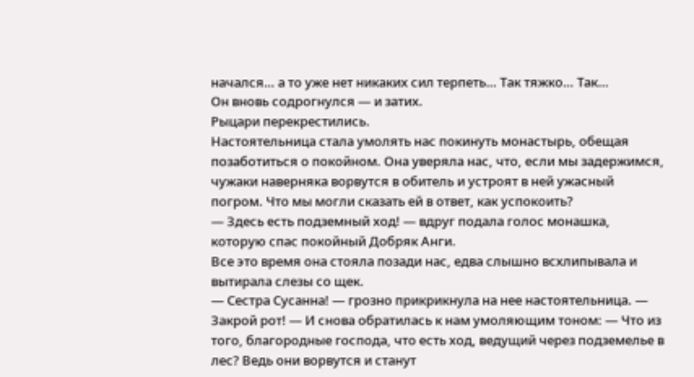начался… а то уже нет никаких сил терпеть… Так тяжко… Так…
Он вновь содрогнулся — и затих.
Рыцари перекрестились.
Настоятельница стала умолять нас покинуть монастырь, обещая позаботиться о покойном. Она уверяла нас, что, если мы задержимся, чужаки наверняка ворвутся в обитель и устроят в ней ужасный погром. Что мы могли сказать ей в ответ, как успокоить?
— Здесь есть подземный ход! — вдруг подала голос монашка, которую спас покойный Добряк Анги.
Все это время она стояла позади нас, едва слышно всхлипывала и вытирала слезы со щек.
— Сестра Сусанна! — грозно прикрикнула на нее настоятельница. — Закрой рот! — И снова обратилась к нам умоляющим тоном: — Что из того, благородные господа, что есть ход, ведущий через подземелье в лес? Ведь они ворвутся и станут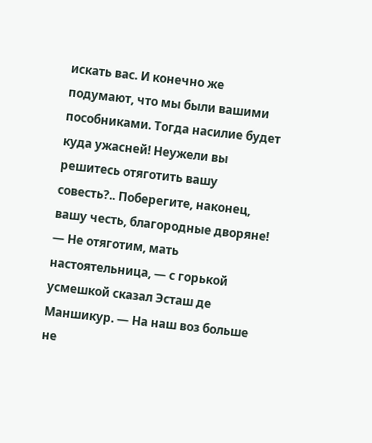искать вас. И конечно же подумают, что мы были вашими пособниками. Тогда насилие будет куда ужасней! Неужели вы решитесь отяготить вашу совесть?.. Поберегите, наконец, вашу честь, благородные дворяне!
— Не отяготим, мать настоятельница, — с горькой усмешкой сказал Эсташ де Маншикур. — На наш воз больше не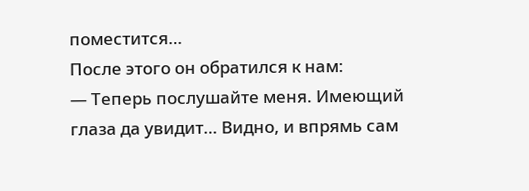поместится…
После этого он обратился к нам:
— Теперь послушайте меня. Имеющий глаза да увидит… Видно, и впрямь сам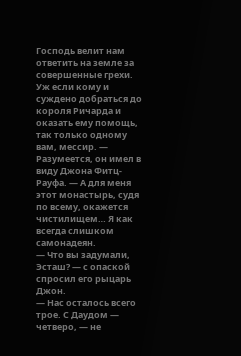Господь велит нам ответить на земле за совершенные грехи. Уж если кому и суждено добраться до короля Ричарда и оказать ему помощь, так только одному вам, мессир. — Разумеется, он имел в виду Джона Фитц-Рауфа. — А для меня этот монастырь, судя по всему, окажется чистилищем… Я как всегда слишком самонадеян.
— Что вы задумали, Эсташ? — с опаской спросил его рыцарь Джон.
— Нас осталось всего трое. С Даудом — четверо, — не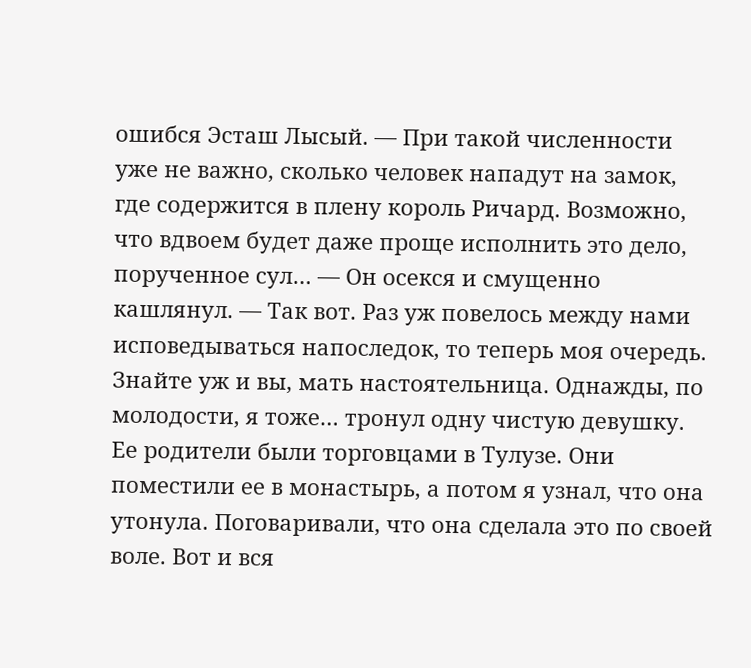ошибся Эсташ Лысый. — При такой численности уже не важно, сколько человек нападут на замок, где содержится в плену король Ричард. Возможно, что вдвоем будет даже проще исполнить это дело, порученное сул… — Он осекся и смущенно кашлянул. — Так вот. Раз уж повелось между нами исповедываться напоследок, то теперь моя очередь. Знайте уж и вы, мать настоятельница. Однажды, по молодости, я тоже… тронул одну чистую девушку. Ее родители были торговцами в Тулузе. Они поместили ее в монастырь, а потом я узнал, что она утонула. Поговаривали, что она сделала это по своей воле. Вот и вся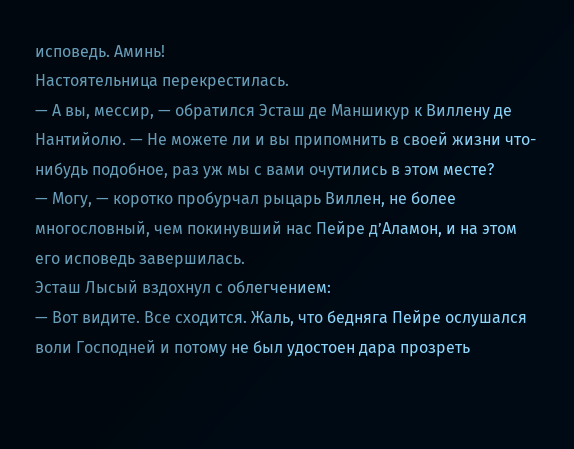исповедь. Аминь!
Настоятельница перекрестилась.
— А вы, мессир, — обратился Эсташ де Маншикур к Виллену де Нантийолю. — Не можете ли и вы припомнить в своей жизни что-нибудь подобное, раз уж мы с вами очутились в этом месте?
— Могу, — коротко пробурчал рыцарь Виллен, не более многословный, чем покинувший нас Пейре д’Аламон, и на этом его исповедь завершилась.
Эсташ Лысый вздохнул с облегчением:
— Вот видите. Все сходится. Жаль, что бедняга Пейре ослушался воли Господней и потому не был удостоен дара прозреть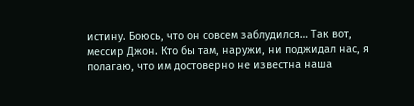истину. Боюсь, что он совсем заблудился… Так вот, мессир Джон. Кто бы там, наружи, ни поджидал нас, я полагаю, что им достоверно не известна наша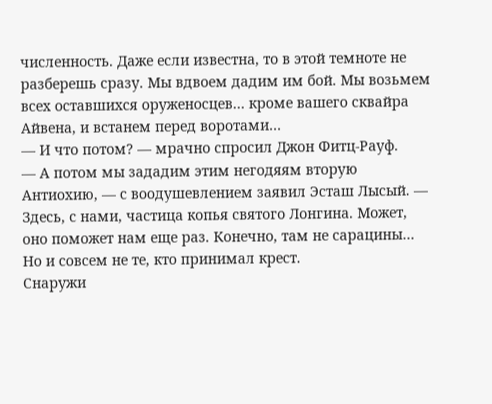численность. Даже если известна, то в этой темноте не разберешь сразу. Мы вдвоем дадим им бой. Мы возьмем всех оставшихся оруженосцев… кроме вашего сквайра Айвена, и встанем перед воротами…
— И что потом? — мрачно спросил Джон Фитц-Рауф.
— А потом мы зададим этим негодяям вторую Антиохию, — с воодушевлением заявил Эсташ Лысый. — Здесь, с нами, частица копья святого Лонгина. Может, оно поможет нам еще раз. Конечно, там не сарацины… Но и совсем не те, кто принимал крест.
Снаружи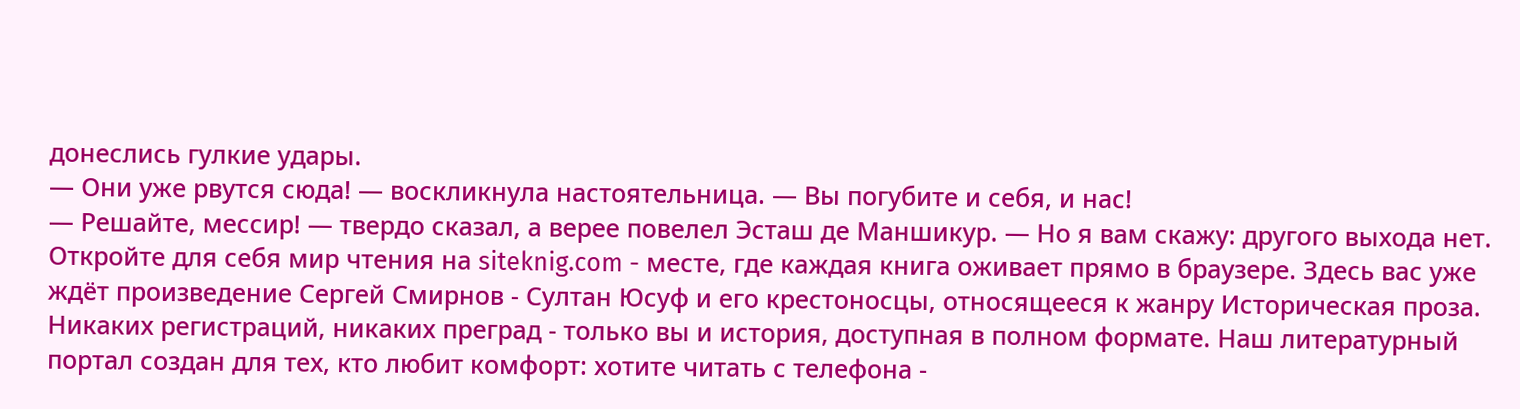донеслись гулкие удары.
— Они уже рвутся сюда! — воскликнула настоятельница. — Вы погубите и себя, и нас!
— Решайте, мессир! — твердо сказал, а верее повелел Эсташ де Маншикур. — Но я вам скажу: другого выхода нет.
Откройте для себя мир чтения на siteknig.com - месте, где каждая книга оживает прямо в браузере. Здесь вас уже ждёт произведение Сергей Смирнов - Султан Юсуф и его крестоносцы, относящееся к жанру Историческая проза. Никаких регистраций, никаких преград - только вы и история, доступная в полном формате. Наш литературный портал создан для тех, кто любит комфорт: хотите читать с телефона -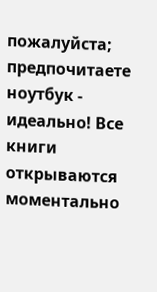пожалуйста; предпочитаете ноутбук - идеально! Все книги открываются моментально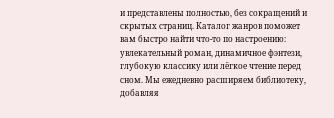и представлены полностью, без сокращений и скрытых страниц. Каталог жанров поможет вам быстро найти что-то по настроению: увлекательный роман, динамичное фэнтези, глубокую классику или лёгкое чтение перед сном. Мы ежедневно расширяем библиотеку, добавляя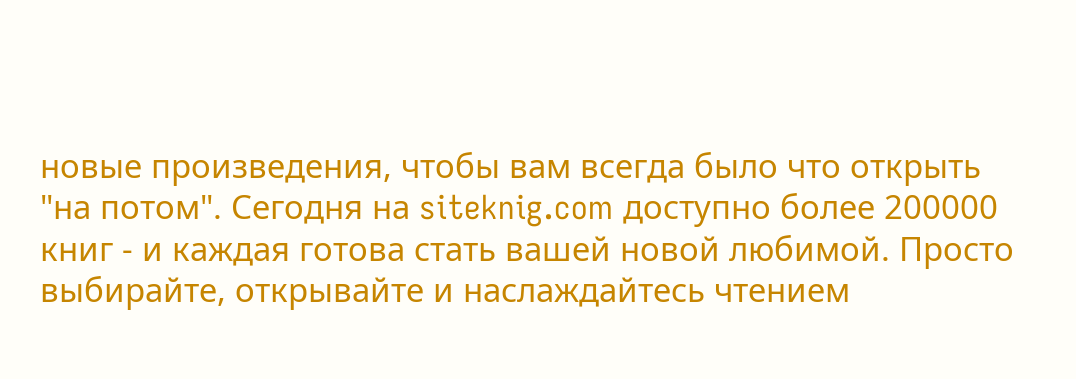новые произведения, чтобы вам всегда было что открыть "на потом". Сегодня на siteknig.com доступно более 200000 книг - и каждая готова стать вашей новой любимой. Просто выбирайте, открывайте и наслаждайтесь чтением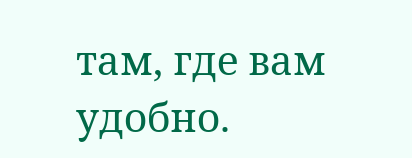там, где вам удобно.